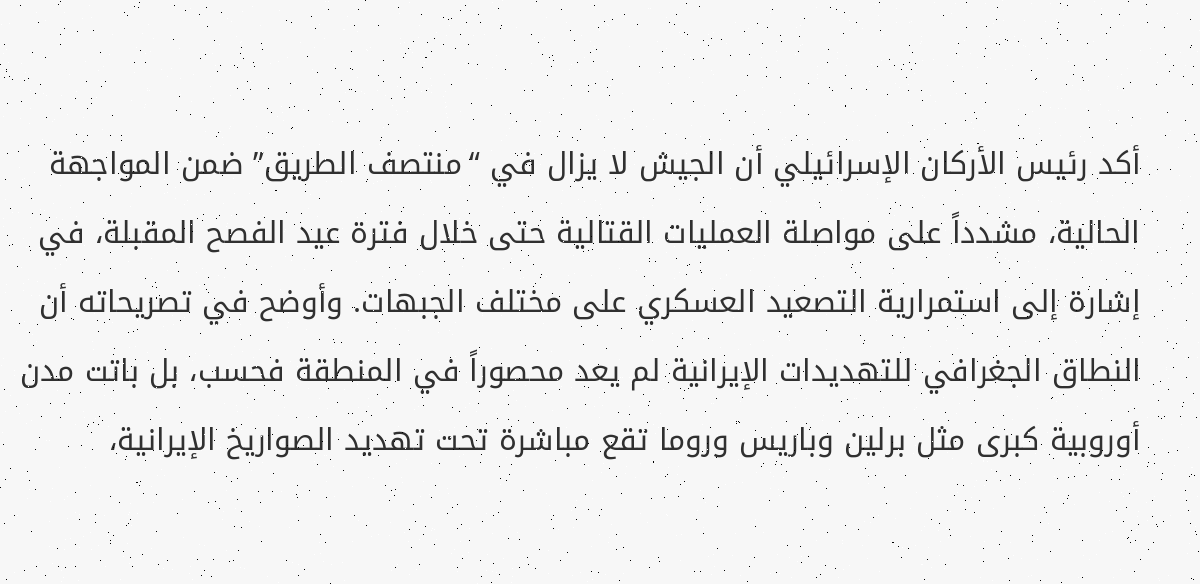أكد رئيس الأركان الإسرائيلي أن الجيش لا يزال في “منتصف الطريق” ضمن المواجهة الحالية، مشدداً على مواصلة العمليات القتالية حتى خلال فترة عيد الفصح المقبلة، في إشارة إلى استمرارية التصعيد العسكري على مختلف الجبهات. وأوضح في تصريحاته أن النطاق الجغرافي للتهديدات الإيرانية لم يعد محصوراً في المنطقة فحسب، بل باتت مدن أوروبية كبرى مثل برلين وباريس وروما تقع مباشرة تحت تهديد الصواريخ الإيرانية،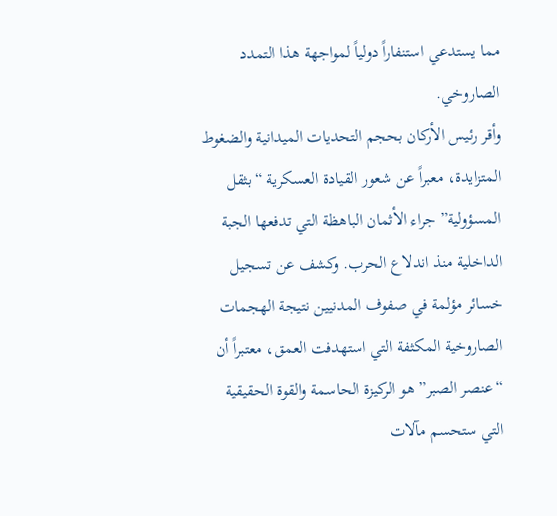مما يستدعي استنفاراً دولياً لمواجهة هذا التمدد الصاروخي.
وأقر رئيس الأركان بحجم التحديات الميدانية والضغوط المتزايدة، معبراً عن شعور القيادة العسكرية “بثقل المسؤولية” جراء الأثمان الباهظة التي تدفعها الجبة الداخلية منذ اندلاع الحرب. وكشف عن تسجيل خسائر مؤلمة في صفوف المدنيين نتيجة الهجمات الصاروخية المكثفة التي استهدفت العمق، معتبراً أن “عنصر الصبر” هو الركيزة الحاسمة والقوة الحقيقية التي ستحسم مآلات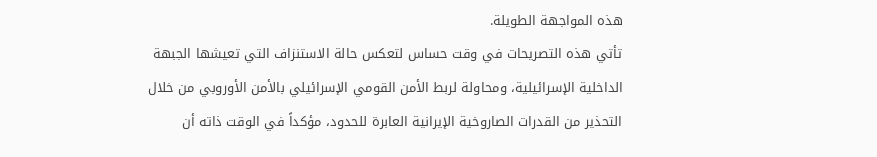هذه المواجهة الطويلة.
تأتي هذه التصريحات في وقت حساس لتعكس حالة الاستنزاف التي تعيشها الجبهة الداخلية الإسرائيلية، ومحاولة لربط الأمن القومي الإسرائيلي بالأمن الأوروبي من خلال التحذير من القدرات الصاروخية الإيرانية العابرة للحدود، مؤكداً في الوقت ذاته أن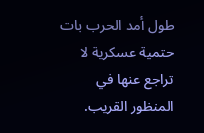طول أمد الحرب بات حتمية عسكرية لا تراجع عنها في المنظور القريب.